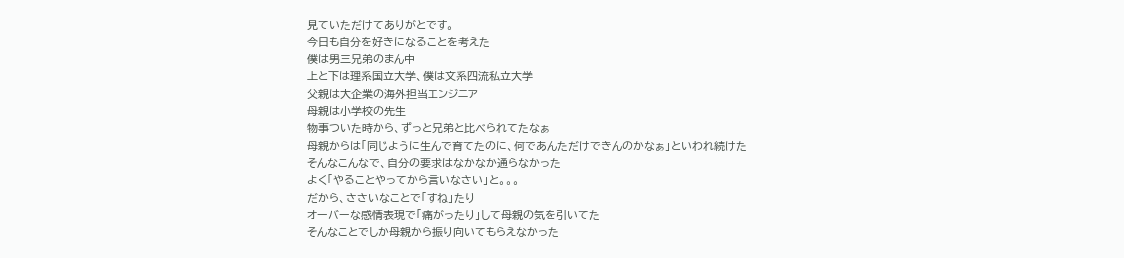見ていただけてありがとです。
今日も自分を好きになることを考えた
僕は男三兄弟のまん中
上と下は理系国立大学、僕は文系四流私立大学
父親は大企業の海外担当エンジニア
母親は小学校の先生
物事ついた時から、ずっと兄弟と比べられてたなぁ
母親からは「同じように生んで育てたのに、何であんただけできんのかなぁ」といわれ続けた
そんなこんなで、自分の要求はなかなか通らなかった
よく「やることやってから言いなさい」と。。。
だから、ささいなことで「すね」たり
オーバーな感情表現で「痛がったり」して母親の気を引いてた
そんなことでしか母親から振り向いてもらえなかった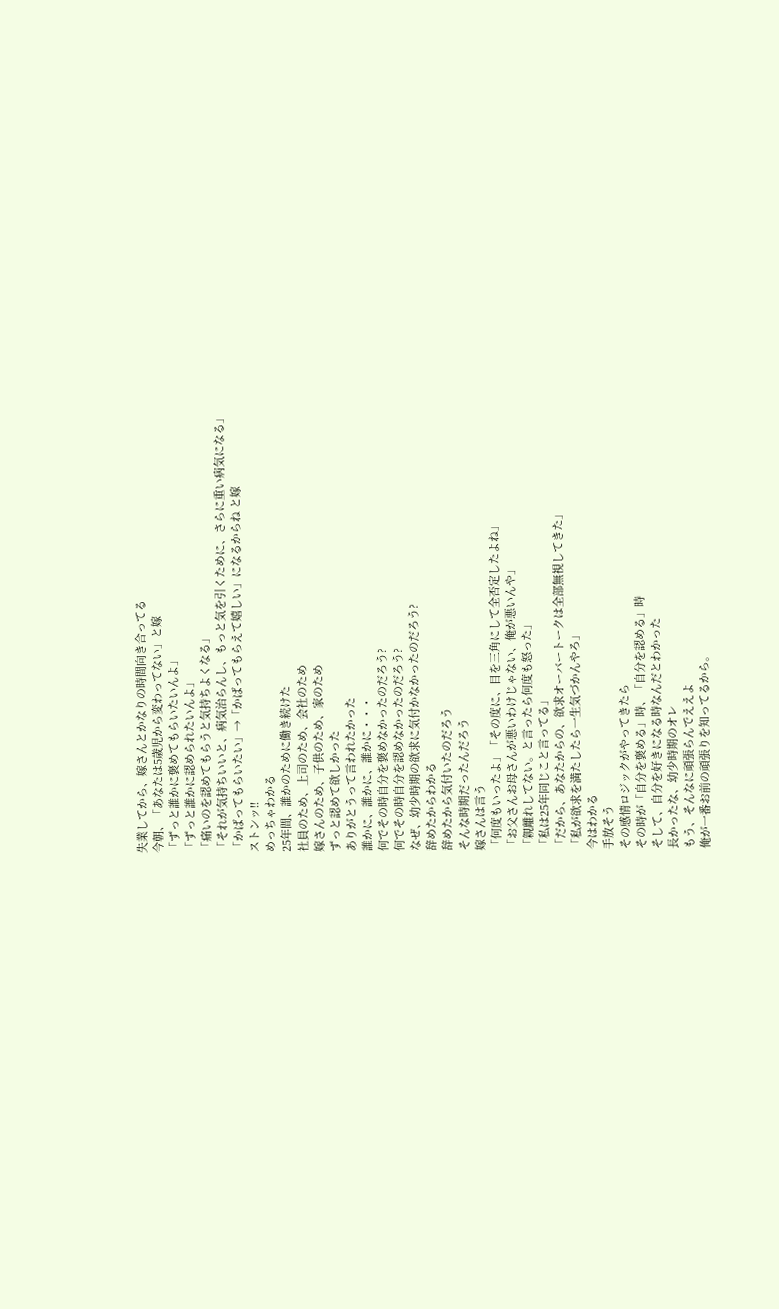失業してから、嫁さんとかなりの時間向き合ってる
今朝、「あなたは5歳児から変わってない」と嫁
「ずっと誰かに褒めてもらいたいんよ」
「ずっと誰かに認められたいんよ」
「痛いのを認めてもらうと気持ちよくなる」
「それが気持ちいいと、病気治らんし、もっと気を引くために、さらに重い病気になる」
「かばってもらいたい」→「かばってもらえて嬉しい」になるからね と嫁
ストンッ!!
めっちゃわかる
25年間、誰かのために働き続けた
社員のため、上司のため、会社のため
嫁さんのため、子供のため、家のため
ずっと認めて欲しかった
ありがとうって言われたかった
誰かに、誰かに、誰かに・・・
何でその時自分を褒めなかったのだろう?
何でその時自分を認めなかったのだろう?
なぜ、幼少時期の欲求に気付かなかったのだろう?
辞めたからわかる
辞めたから気付いたのだろう
そんな時期だったんだろう
嫁さんは言う
「何度もいったよ」「その度に、目を三角にして全否定したよね」
「お父さんお母さんが悪いわけじゃない、俺が悪いんや」
「親離れしてない。と言ったら何度も怒った」
「私は25年同じこと言ってる」
「だから、あなたからの、欲求オーバートークは全部無視してきた」
「私が欲求を満たしたら一生気づかんやろ」
今はわかる
手放そう
その感情ロジックがやってきたら
その時が「自分を褒める」時、「自分を認める」時
そして、自分を好きになる時なんだとわかった
長かったな、幼少時期のオレ
もう、そんなに頑張らんでええよ
俺が一番お前の頑張りを知ってるから。